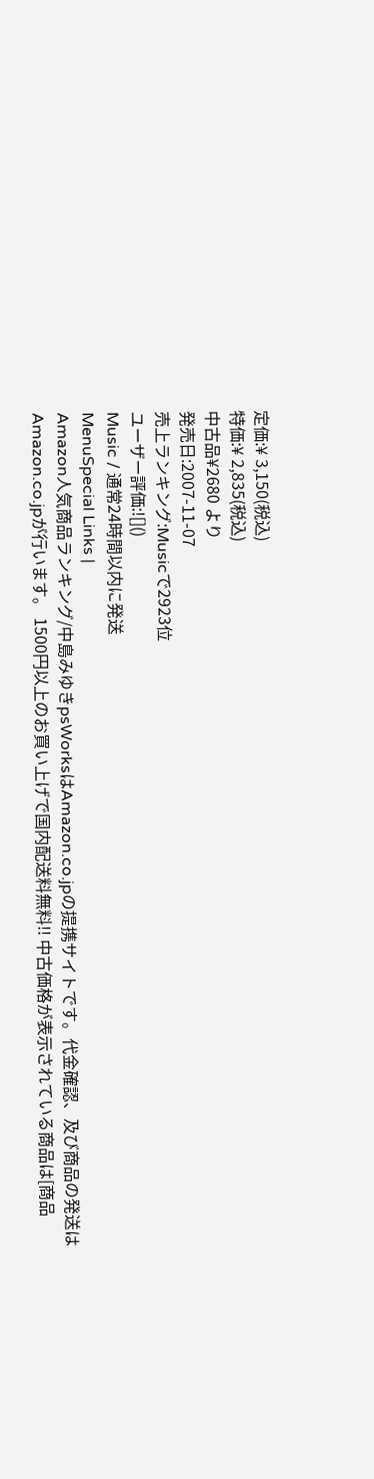定価:¥ 3,150(税込)
特価:¥ 2,835(税込)
中古品¥2680 より
発売日:2007-11-07
売上ランキング:Musicで2923位
ユーザー評価:![]()
Music / 通常24時間以内に発送
MenuSpecial Links |
Amazon人気商品ランキング/中島みゆきpsWorksはAmazon.co.jpの提携サイトです。代金確認、及び商品の発送はAmazon.co.jpが行います。 1500円以上のお買い上げで国内配送料無料!! 中古価格が表示されている商品は[商品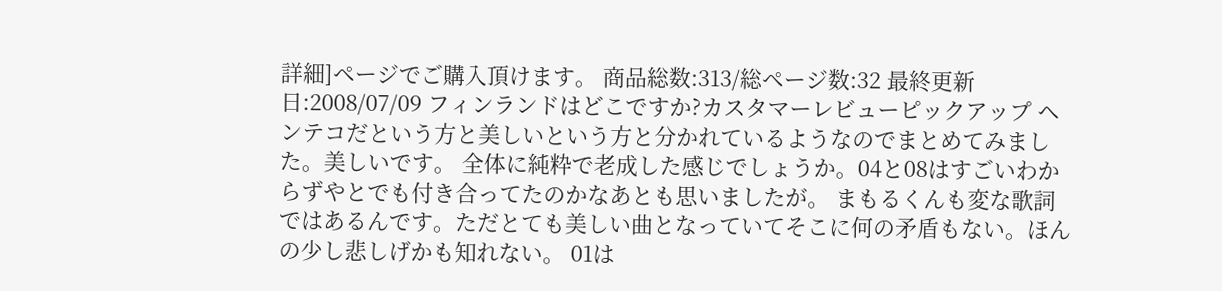詳細]ページでご購入頂けます。 商品総数:313/総ページ数:32 最終更新日:2008/07/09 フィンランドはどこですか?カスタマーレビューピックアップ ヘンテコだという方と美しいという方と分かれているようなのでまとめてみました。美しいです。 全体に純粋で老成した感じでしょうか。04と08はすごいわからずやとでも付き合ってたのかなあとも思いましたが。 まもるくんも変な歌詞ではあるんです。ただとても美しい曲となっていてそこに何の矛盾もない。ほんの少し悲しげかも知れない。 01は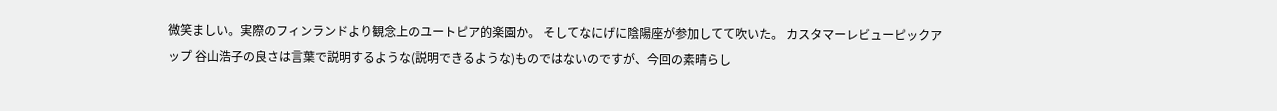微笑ましい。実際のフィンランドより観念上のユートピア的楽園か。 そしてなにげに陰陽座が参加してて吹いた。 カスタマーレビューピックアップ 谷山浩子の良さは言葉で説明するような(説明できるような)ものではないのですが、今回の素晴らし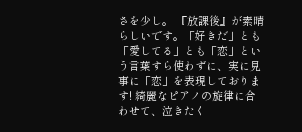さを少し。 『放課後』が素晴らしいです。「好きだ」とも「愛してる」とも「恋」という言葉すら使わずに、実に見事に「恋」を表現しております! 綺麗なピアノの旋律に合わせて、泣きたく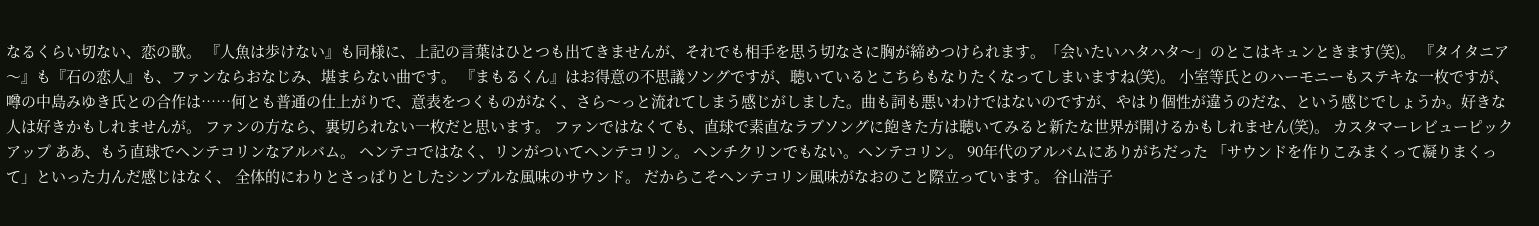なるくらい切ない、恋の歌。 『人魚は歩けない』も同様に、上記の言葉はひとつも出てきませんが、それでも相手を思う切なさに胸が締めつけられます。「会いたいハタハタ〜」のとこはキュンときます(笑)。 『タイタニア〜』も『石の恋人』も、ファンならおなじみ、堪まらない曲です。 『まもるくん』はお得意の不思議ソングですが、聴いているとこちらもなりたくなってしまいますね(笑)。 小室等氏とのハーモニーもステキな一枚ですが、 噂の中島みゆき氏との合作は……何とも普通の仕上がりで、意表をつくものがなく、さら〜っと流れてしまう感じがしました。曲も詞も悪いわけではないのですが、やはり個性が違うのだな、という感じでしょうか。好きな人は好きかもしれませんが。 ファンの方なら、裏切られない一枚だと思います。 ファンではなくても、直球で素直なラブソングに飽きた方は聴いてみると新たな世界が開けるかもしれません(笑)。 カスタマーレビューピックアップ ああ、もう直球でヘンテコリンなアルバム。 ヘンテコではなく、リンがついてヘンテコリン。 ヘンチクリンでもない。ヘンテコリン。 90年代のアルバムにありがちだった 「サウンドを作りこみまくって凝りまくって」といった力んだ感じはなく、 全体的にわりとさっぱりとしたシンプルな風味のサウンド。 だからこそヘンテコリン風味がなおのこと際立っています。 谷山浩子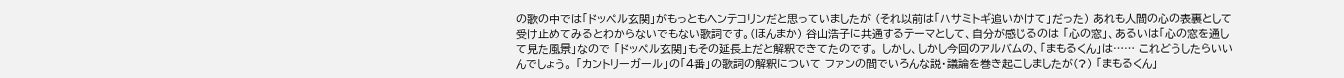の歌の中では「ドッペル玄関」がもっともヘンテコリンだと思っていましたが (それ以前は「ハサミトギ追いかけて」だった) あれも人間の心の表裏として受け止めてみるとわからないでもない歌詞です。(ほんまか) 谷山浩子に共通するテーマとして、自分が感じるのは 「心の窓」、あるいは「心の窓を通して見た風景」なので 「ドッペル玄関」もその延長上だと解釈できてたのです。 しかし、しかし今回のアルバムの、「まもるくん」は…… これどうしたらいいんでしょう。 「カントリーガール」の「4番」の歌詞の解釈について ファンの間でいろんな説・議論を巻き起こしましたが(?) 「まもるくん」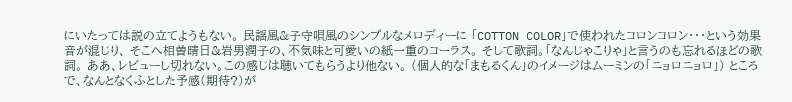にいたっては説の立てようもない。 民謡風&子守唄風のシンプルなメロディーに 「COTTON COLOR」で使われたコロンコロン・・・という効果音が混じり、 そこへ相曽晴日&岩男潤子の、不気味と可愛いの紙一重のコーラス。 そして歌詞。「なんじゃこりゃ」と言うのも忘れるほどの歌詞。 ああ、レビューし切れない。この感じは聴いてもらうより他ない。 (個人的な「まもるくん」のイメージはムーミンの「ニョロニョロ」) ところで、なんとなくふとした予感(期待?)が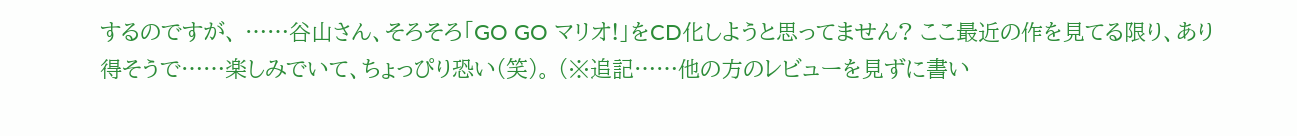するのですが、 ……谷山さん、そろそろ「GO GO マリオ!」をCD化しようと思ってません? ここ最近の作を見てる限り、あり得そうで……楽しみでいて、ちょっぴり恐い(笑)。 (※追記……他の方のレビューを見ずに書い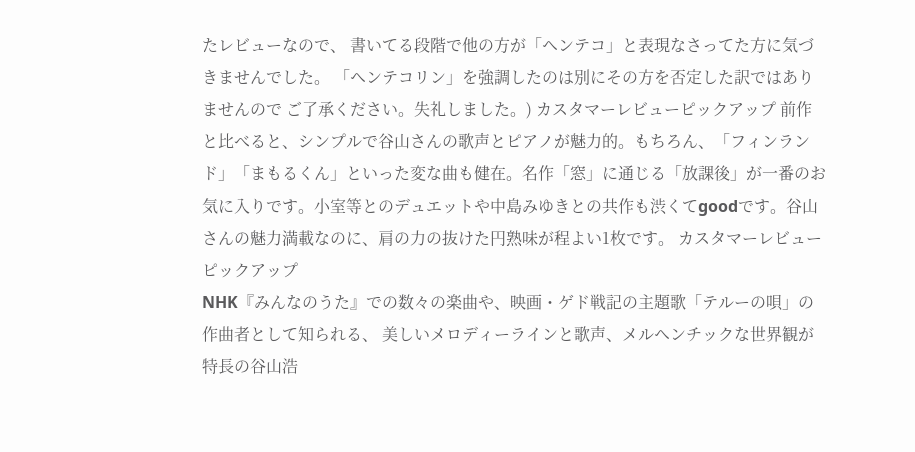たレビューなので、 書いてる段階で他の方が「ヘンテコ」と表現なさってた方に気づきませんでした。 「ヘンテコリン」を強調したのは別にその方を否定した訳ではありませんので ご了承ください。失礼しました。) カスタマーレビューピックアップ 前作と比べると、シンプルで谷山さんの歌声とピアノが魅力的。もちろん、「フィンランド」「まもるくん」といった変な曲も健在。名作「窓」に通じる「放課後」が一番のお気に入りです。小室等とのデュエットや中島みゆきとの共作も渋くてgoodです。谷山さんの魅力満載なのに、肩の力の抜けた円熟味が程よい1枚です。 カスタマーレビューピックアップ
NHK『みんなのうた』での数々の楽曲や、映画・ゲド戦記の主題歌「テルーの唄」の作曲者として知られる、 美しいメロディーラインと歌声、メルヘンチックな世界観が特長の谷山浩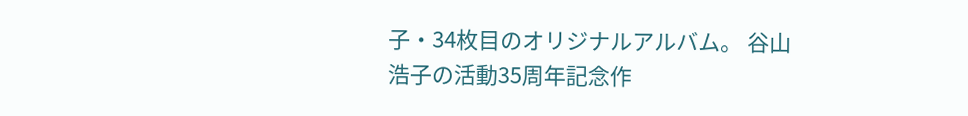子・34枚目のオリジナルアルバム。 谷山浩子の活動35周年記念作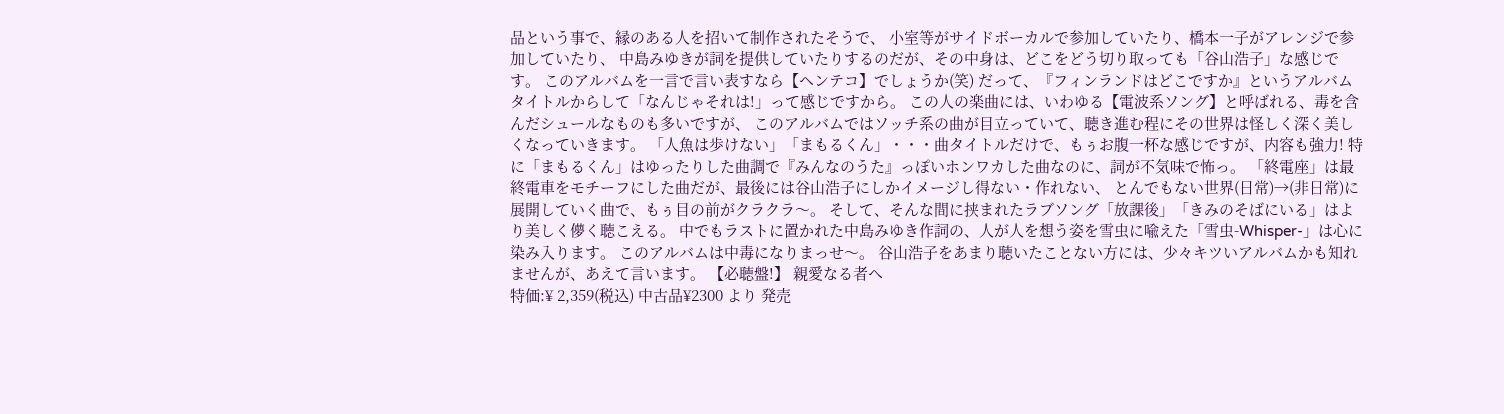品という事で、縁のある人を招いて制作されたそうで、 小室等がサイドボーカルで参加していたり、橋本一子がアレンジで参加していたり、 中島みゆきが詞を提供していたりするのだが、その中身は、どこをどう切り取っても「谷山浩子」な感じです。 このアルバムを一言で言い表すなら【ヘンテコ】でしょうか(笑) だって、『フィンランドはどこですか』というアルバムタイトルからして「なんじゃそれは!」って感じですから。 この人の楽曲には、いわゆる【電波系ソング】と呼ばれる、毒を含んだシュールなものも多いですが、 このアルバムではソッチ系の曲が目立っていて、聴き進む程にその世界は怪しく深く美しくなっていきます。 「人魚は歩けない」「まもるくん」・・・曲タイトルだけで、もぅお腹一杯な感じですが、内容も強力! 特に「まもるくん」はゆったりした曲調で『みんなのうた』っぽいホンワカした曲なのに、詞が不気味で怖っ。 「終電座」は最終電車をモチーフにした曲だが、最後には谷山浩子にしかイメージし得ない・作れない、 とんでもない世界(日常)→(非日常)に展開していく曲で、もぅ目の前がクラクラ〜。 そして、そんな間に挟まれたラブソング「放課後」「きみのそばにいる」はより美しく儚く聴こえる。 中でもラストに置かれた中島みゆき作詞の、人が人を想う姿を雪虫に喩えた「雪虫-Whisper-」は心に染み入ります。 このアルバムは中毒になりまっせ〜。 谷山浩子をあまり聴いたことない方には、少々キツいアルバムかも知れませんが、あえて言います。 【必聴盤!】 親愛なる者へ
特価:¥ 2,359(税込) 中古品¥2300 より 発売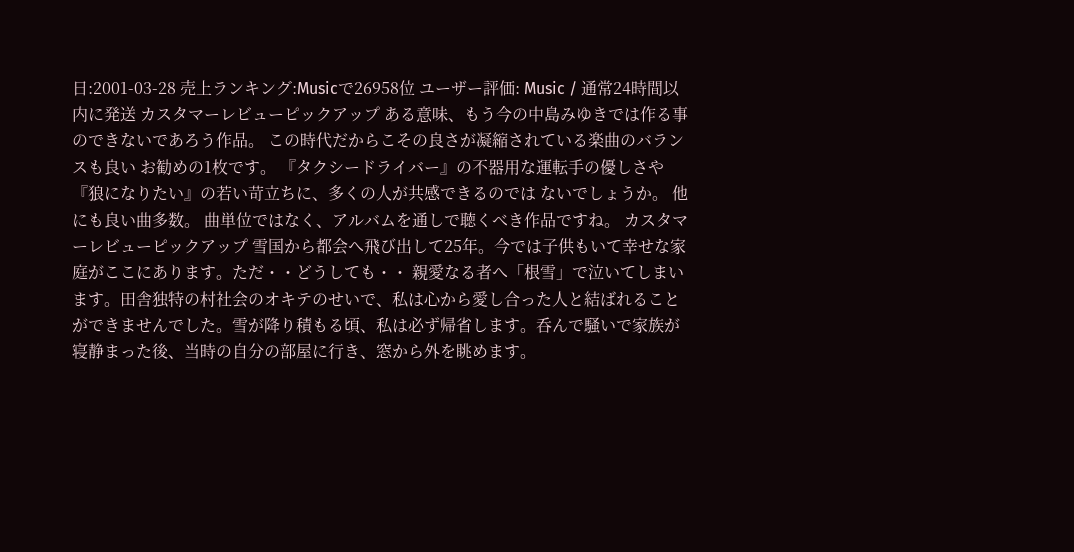日:2001-03-28 売上ランキング:Musicで26958位 ユーザー評価: Music / 通常24時間以内に発送 カスタマーレビューピックアップ ある意味、もう今の中島みゆきでは作る事のできないであろう作品。 この時代だからこその良さが凝縮されている楽曲のバランスも良い お勧めの1枚です。 『タクシードライバー』の不器用な運転手の優しさや 『狼になりたい』の若い苛立ちに、多くの人が共感できるのでは ないでしょうか。 他にも良い曲多数。 曲単位ではなく、アルバムを通しで聴くべき作品ですね。 カスタマーレビューピックアップ 雪国から都会へ飛び出して25年。今では子供もいて幸せな家庭がここにあります。ただ・・どうしても・・ 親愛なる者へ「根雪」で泣いてしまいます。田舎独特の村社会のオキテのせいで、私は心から愛し合った人と結ばれることができませんでした。雪が降り積もる頃、私は必ず帰省します。呑んで騒いで家族が寝静まった後、当時の自分の部屋に行き、窓から外を眺めます。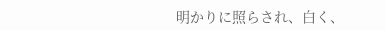明かりに照らされ、白く、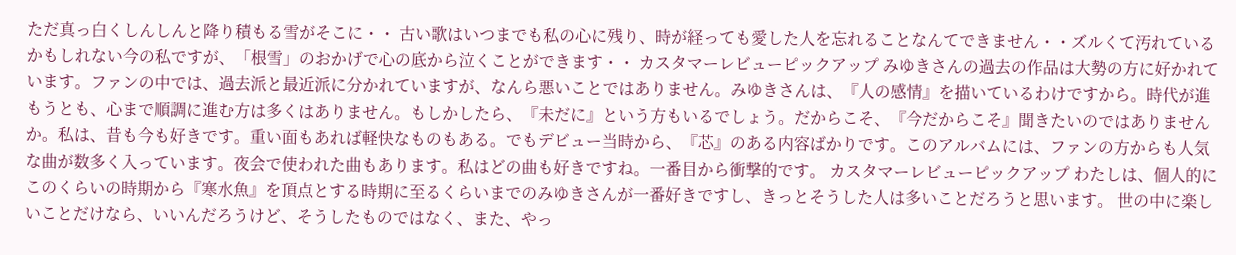ただ真っ白くしんしんと降り積もる雪がそこに・・ 古い歌はいつまでも私の心に残り、時が経っても愛した人を忘れることなんてできません・・ズルくて汚れているかもしれない今の私ですが、「根雪」のおかげで心の底から泣くことができます・・ カスタマーレビューピックアップ みゆきさんの過去の作品は大勢の方に好かれています。ファンの中では、過去派と最近派に分かれていますが、なんら悪いことではありません。みゆきさんは、『人の感情』を描いているわけですから。時代が進もうとも、心まで順調に進む方は多くはありません。もしかしたら、『未だに』という方もいるでしょう。だからこそ、『今だからこそ』聞きたいのではありませんか。私は、昔も今も好きです。重い面もあれば軽快なものもある。でもデビュー当時から、『芯』のある内容ばかりです。このアルバムには、ファンの方からも人気な曲が数多く入っています。夜会で使われた曲もあります。私はどの曲も好きですね。一番目から衝撃的です。 カスタマーレビューピックアップ わたしは、個人的にこのくらいの時期から『寒水魚』を頂点とする時期に至るくらいまでのみゆきさんが一番好きですし、きっとそうした人は多いことだろうと思います。 世の中に楽しいことだけなら、いいんだろうけど、そうしたものではなく、また、やっ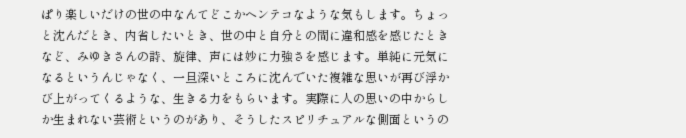ぱり楽しいだけの世の中なんてどこかヘンテコなような気もします。ちょっと沈んだとき、内省したいとき、世の中と自分との間に違和感を感じたときなど、みゆきさんの詩、旋律、声には妙に力強さを感じます。単純に元気になるというんじゃなく、一旦深いところに沈んでいた複雑な思いが再び浮かび上がってくるような、生きる力をもらいます。実際に人の思いの中からしか生まれない芸術というのがあり、そうしたスピリチュアルな側面というの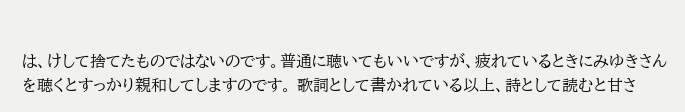は、けして捨てたものではないのです。普通に聴いてもいいですが、疲れているときにみゆきさんを聴くとすっかり親和してしますのです。 歌詞として書かれている以上、詩として読むと甘さ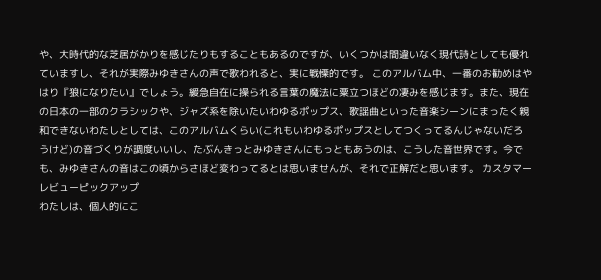や、大時代的な芝居がかりを感じたりもすることもあるのですが、いくつかは間違いなく現代詩としても優れていますし、それが実際みゆきさんの声で歌われると、実に戦慄的です。 このアルバム中、一番のお勧めはやはり『狼になりたい』でしょう。緩急自在に操られる言葉の魔法に粟立つほどの凄みを感じます。また、現在の日本の一部のクラシックや、ジャズ系を除いたいわゆるポップス、歌謡曲といった音楽シーンにまったく親和できないわたしとしては、このアルバムくらい(これもいわゆるポップスとしてつくってるんじゃないだろうけど)の音づくりが調度いいし、たぶんきっとみゆきさんにもっともあうのは、こうした音世界です。今でも、みゆきさんの音はこの頃からさほど変わってるとは思いませんが、それで正解だと思います。 カスタマーレビューピックアップ
わたしは、個人的にこ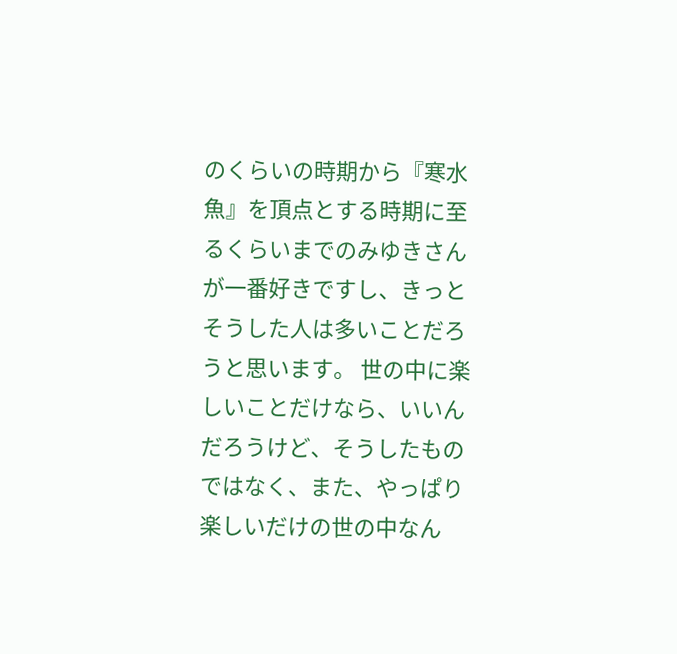のくらいの時期から『寒水魚』を頂点とする時期に至るくらいまでのみゆきさんが一番好きですし、きっとそうした人は多いことだろうと思います。 世の中に楽しいことだけなら、いいんだろうけど、そうしたものではなく、また、やっぱり楽しいだけの世の中なん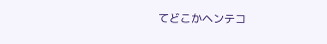てどこかヘンテコ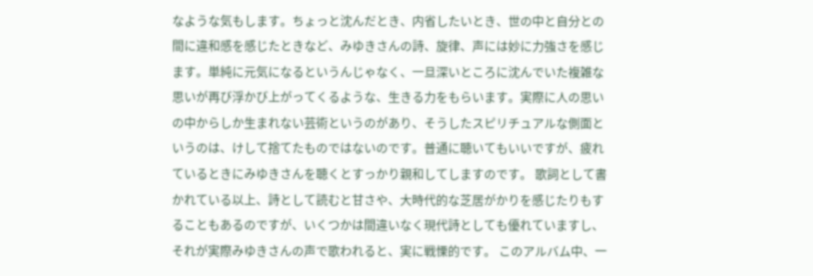なような気もします。ちょっと沈んだとき、内省したいとき、世の中と自分との間に違和感を感じたときなど、みゆきさんの詩、旋律、声には妙に力強さを感じます。単純に元気になるというんじゃなく、一旦深いところに沈んでいた複雑な思いが再び浮かび上がってくるような、生きる力をもらいます。実際に人の思いの中からしか生まれない芸術というのがあり、そうしたスピリチュアルな側面というのは、けして捨てたものではないのです。普通に聴いてもいいですが、疲れているときにみゆきさんを聴くとすっかり親和してしますのです。 歌詞として書かれている以上、詩として読むと甘さや、大時代的な芝居がかりを感じたりもすることもあるのですが、いくつかは間違いなく現代詩としても優れていますし、それが実際みゆきさんの声で歌われると、実に戦慄的です。 このアルバム中、一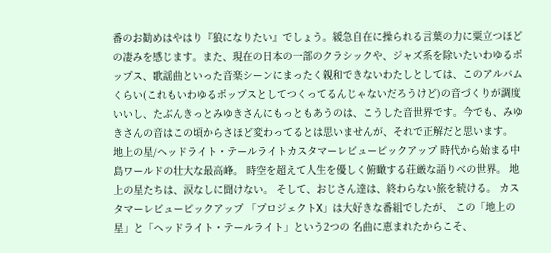番のお勧めはやはり『狼になりたい』でしょう。緩急自在に操られる言葉の力に粟立つほどの凄みを感じます。また、現在の日本の一部のクラシックや、ジャズ系を除いたいわゆるポップス、歌謡曲といった音楽シーンにまったく親和できないわたしとしては、このアルバムくらい(これもいわゆるポップスとしてつくってるんじゃないだろうけど)の音づくりが調度いいし、たぶんきっとみゆきさんにもっともあうのは、こうした音世界です。今でも、みゆきさんの音はこの頃からさほど変わってるとは思いませんが、それで正解だと思います。 地上の星/ヘッドライト・テールライトカスタマーレビューピックアップ 時代から始まる中島ワールドの壮大な最高峰。 時空を超えて人生を優しく俯瞰する荘厳な語りべの世界。 地上の星たちは、涙なしに聞けない。 そして、おじさん達は、終わらない旅を続ける。 カスタマーレビューピックアップ 「プロジェクトX」は大好きな番組でしたが、 この「地上の星」と「ヘッドライト・テールライト」という2つの 名曲に恵まれたからこそ、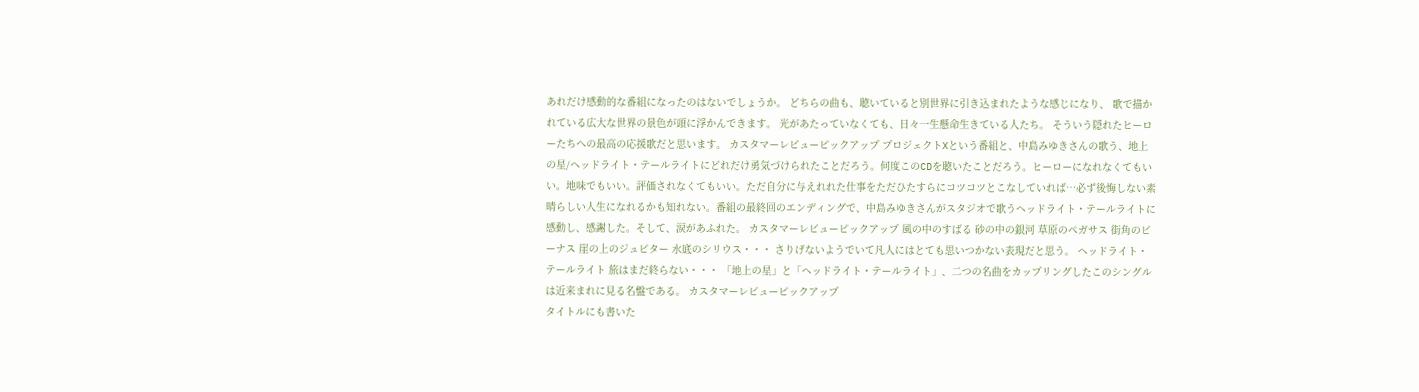あれだけ感動的な番組になったのはないでしょうか。 どちらの曲も、聴いていると別世界に引き込まれたような感じになり、 歌で描かれている広大な世界の景色が頭に浮かんできます。 光があたっていなくても、日々一生懸命生きている人たち。 そういう隠れたヒーローたちへの最高の応援歌だと思います。 カスタマーレビューピックアップ プロジェクトXという番組と、中島みゆきさんの歌う、地上の星/ヘッドライト・テールライトにどれだけ勇気づけられたことだろう。何度このCDを聴いたことだろう。ヒーローになれなくてもいい。地味でもいい。評価されなくてもいい。ただ自分に与えれれた仕事をただひたすらにコツコツとこなしていれば…必ず後悔しない素晴らしい人生になれるかも知れない。番組の最終回のエンディングで、中島みゆきさんがスタジオで歌うヘッドライト・テールライトに感動し、感謝した。そして、涙があふれた。 カスタマーレビューピックアップ 風の中のすばる 砂の中の銀河 草原のペガサス 街角のビーナス 崖の上のジュピター 水底のシリウス・・・ さりげないようでいて凡人にはとても思いつかない表現だと思う。 ヘッドライト・テールライト 旅はまだ終らない・・・ 「地上の星」と「ヘッドライト・テールライト」、二つの名曲をカップリングしたこのシングルは近来まれに見る名盤である。 カスタマーレビューピックアップ
タイトルにも書いた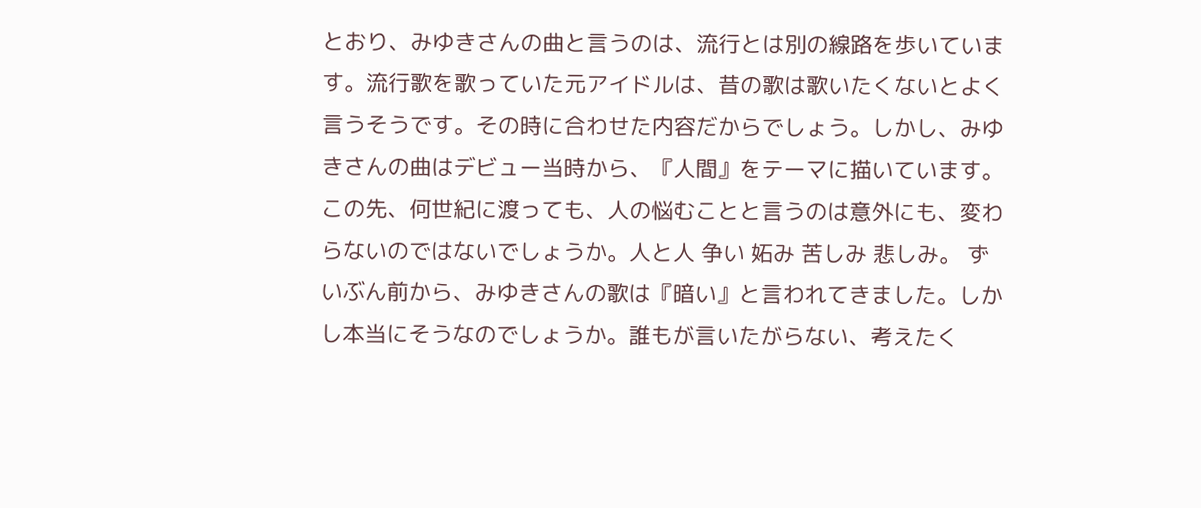とおり、みゆきさんの曲と言うのは、流行とは別の線路を歩いています。流行歌を歌っていた元アイドルは、昔の歌は歌いたくないとよく言うそうです。その時に合わせた内容だからでしょう。しかし、みゆきさんの曲はデビュー当時から、『人間』をテーマに描いています。この先、何世紀に渡っても、人の悩むことと言うのは意外にも、変わらないのではないでしょうか。人と人 争い 妬み 苦しみ 悲しみ。 ずいぶん前から、みゆきさんの歌は『暗い』と言われてきました。しかし本当にそうなのでしょうか。誰もが言いたがらない、考えたく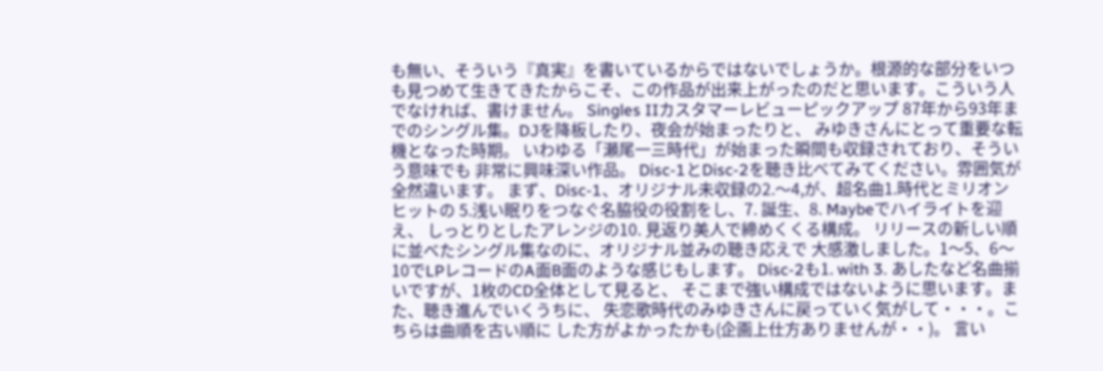も無い、そういう『真実』を書いているからではないでしょうか。根源的な部分をいつも見つめて生きてきたからこそ、この作品が出来上がったのだと思います。こういう人でなければ、書けません。 Singles IIカスタマーレビューピックアップ 87年から93年までのシングル集。DJを降板したり、夜会が始まったりと、 みゆきさんにとって重要な転機となった時期。 いわゆる「瀬尾一三時代」が始まった瞬間も収録されており、そういう意味でも 非常に興味深い作品。 Disc-1とDisc-2を聴き比べてみてください。雰囲気が全然違います。 まず、Disc-1、オリジナル未収録の2.〜4,が、超名曲1.時代とミリオンヒットの 5.浅い眠りをつなぐ名脇役の役割をし、7. 誕生、8. Maybeでハイライトを迎え、 しっとりとしたアレンジの10. 見返り美人で締めくくる構成。 リリースの新しい順に並べたシングル集なのに、オリジナル並みの聴き応えで 大感激しました。1〜5、6〜10でLPレコードのA面B面のような感じもします。 Disc-2も1. with 3. あしたなど名曲揃いですが、1枚のCD全体として見ると、 そこまで強い構成ではないように思います。また、聴き進んでいくうちに、 失恋歌時代のみゆきさんに戻っていく気がして・・・。こちらは曲順を古い順に した方がよかったかも(企画上仕方ありませんが・・)。 言い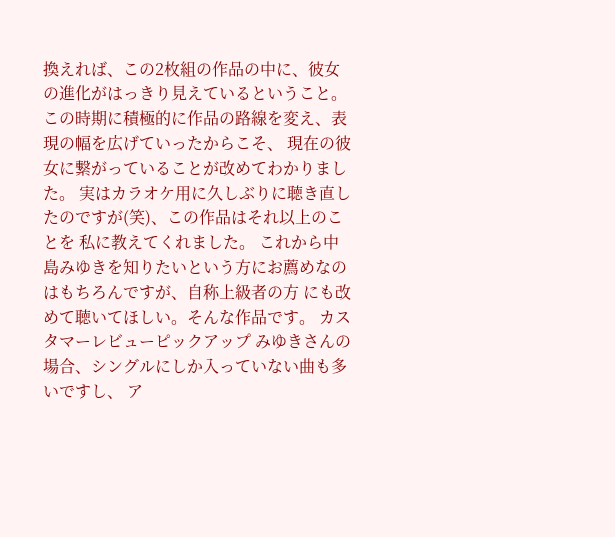換えれば、この2枚組の作品の中に、彼女の進化がはっきり見えているということ。 この時期に積極的に作品の路線を変え、表現の幅を広げていったからこそ、 現在の彼女に繋がっていることが改めてわかりました。 実はカラオケ用に久しぶりに聴き直したのですが(笑)、この作品はそれ以上のことを 私に教えてくれました。 これから中島みゆきを知りたいという方にお薦めなのはもちろんですが、自称上級者の方 にも改めて聴いてほしい。そんな作品です。 カスタマーレビューピックアップ みゆきさんの場合、シングルにしか入っていない曲も多いですし、 ア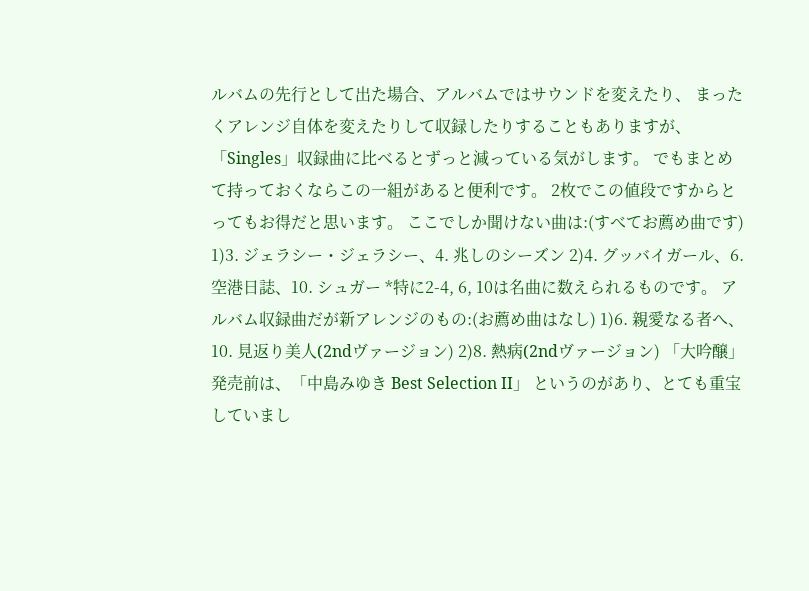ルバムの先行として出た場合、アルバムではサウンドを変えたり、 まったくアレンジ自体を変えたりして収録したりすることもありますが、 「Singles」収録曲に比べるとずっと減っている気がします。 でもまとめて持っておくならこの一組があると便利です。 2枚でこの値段ですからとってもお得だと思います。 ここでしか聞けない曲は:(すべてお薦め曲です) 1)3. ジェラシー・ジェラシー、4. 兆しのシーズン 2)4. グッバイガール、6. 空港日誌、10. シュガー *特に2-4, 6, 10は名曲に数えられるものです。 アルバム収録曲だが新アレンジのもの:(お薦め曲はなし) 1)6. 親愛なる者へ、10. 見返り美人(2ndヴァージョン) 2)8. 熱病(2ndヴァージョン) 「大吟醸」発売前は、「中島みゆき Best Selection II」 というのがあり、とても重宝していまし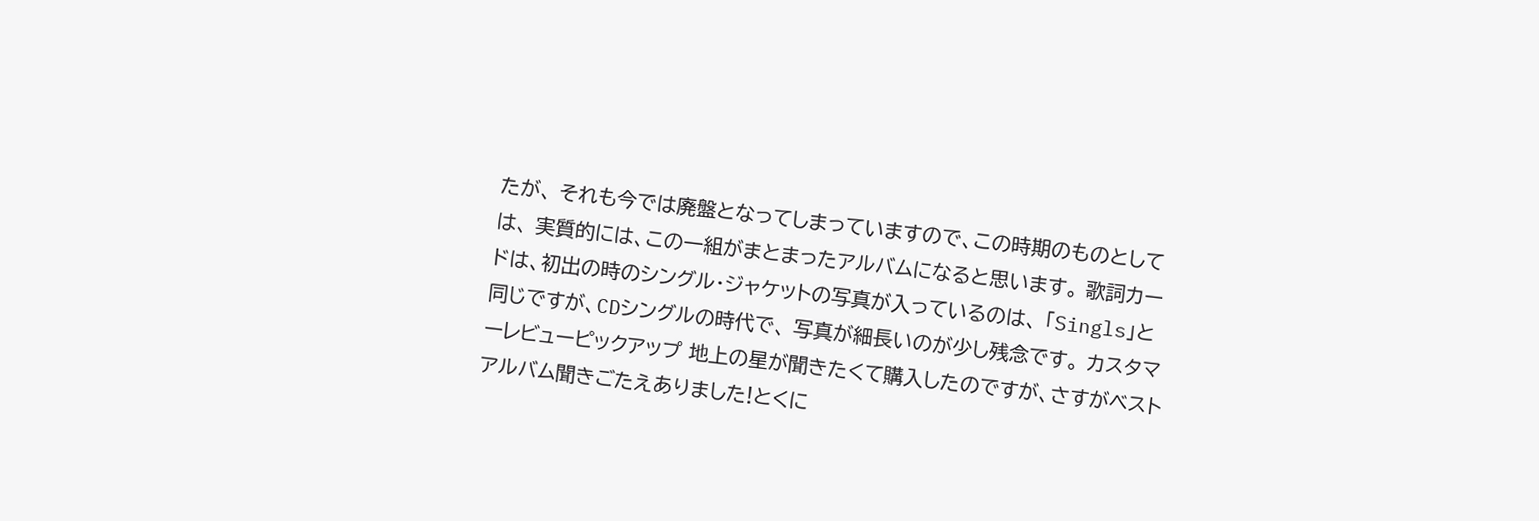たが、 それも今では廃盤となってしまっていますので、この時期のものとしては、 実質的には、この一組がまとまったアルバムになると思います。 歌詞カードは、初出の時のシングル・ジャケットの写真が入っているのは、 「Singls」と同じですが、CDシングルの時代で、 写真が細長いのが少し残念です。 カスタマーレビューピックアップ 地上の星が聞きたくて購入したのですが、さすがベストアルバム聞きごたえありました!とくに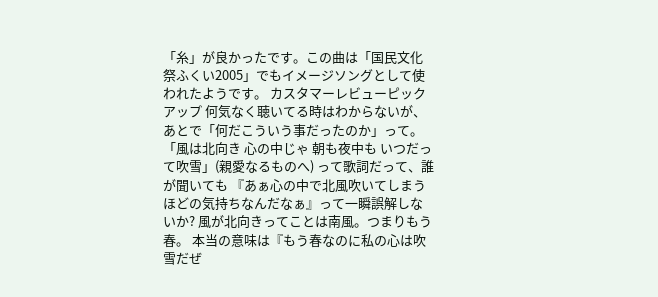「糸」が良かったです。この曲は「国民文化祭ふくい2005」でもイメージソングとして使われたようです。 カスタマーレビューピックアップ 何気なく聴いてる時はわからないが、あとで「何だこういう事だったのか」って。 「風は北向き 心の中じゃ 朝も夜中も いつだって吹雪」(親愛なるものへ) って歌詞だって、誰が聞いても 『あぁ心の中で北風吹いてしまうほどの気持ちなんだなぁ』って一瞬誤解しないか? 風が北向きってことは南風。つまりもう春。 本当の意味は『もう春なのに私の心は吹雪だぜ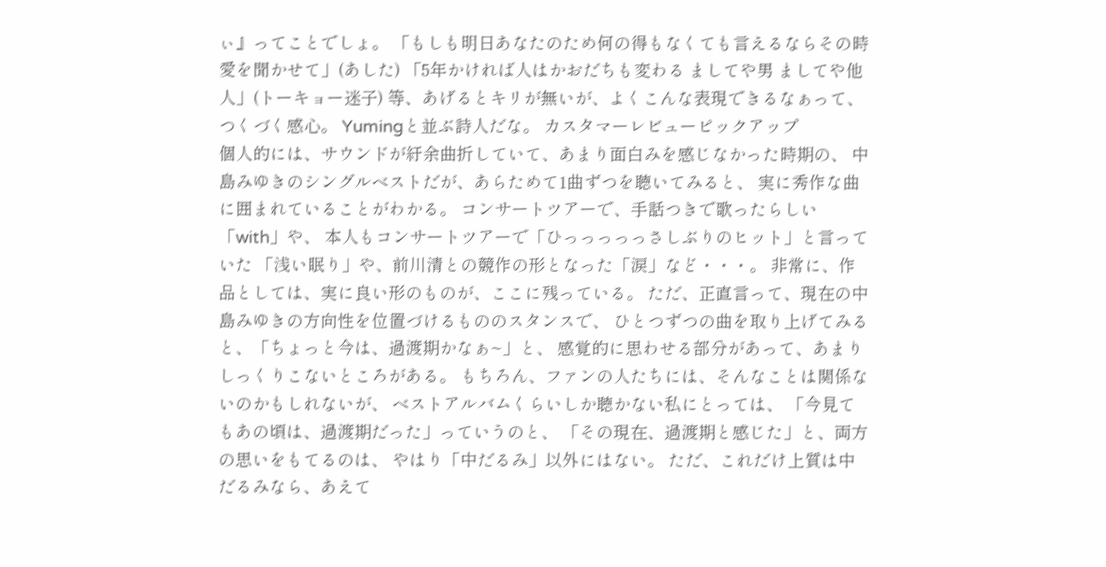ぃ』ってことでしょ。 「もしも明日あなたのため何の得もなくても言えるならその時 愛を聞かせて」(あした) 「5年かければ人はかおだちも変わる ましてや男 ましてや他人」(トーキョー迷子) 等、あげるとキリが無いが、よくこんな表現できるなぁって、つくづく感心。 Yumingと並ぶ詩人だな。 カスタマーレビューピックアップ
個人的には、サウンドが紆余曲折していて、あまり面白みを感じなかった時期の、 中島みゆきのシングルベストだが、あらためて1曲ずつを聴いてみると、 実に秀作な曲に囲まれていることがわかる。 コンサートツアーで、手話つきで歌ったらしい「with」や、 本人もコンサートツアーで「ひっっっっっさしぶりのヒット」と言っていた 「浅い眠り」や、前川清との競作の形となった「涙」など・・・。 非常に、作品としては、実に良い形のものが、ここに残っている。 ただ、正直言って、現在の中島みゆきの方向性を位置づけるもののスタンスで、 ひとつずつの曲を取り上げてみると、「ちょっと今は、過渡期かなぁ~」と、 感覚的に思わせる部分があって、あまりしっくりこないところがある。 もちろん、ファンの人たちには、そんなことは関係ないのかもしれないが、 ベストアルバムくらいしか聴かない私にとっては、 「今見てもあの頃は、過渡期だった」っていうのと、 「その現在、過渡期と感じた」と、両方の思いをもてるのは、 やはり「中だるみ」以外にはない。 ただ、これだけ上質は中だるみなら、あえて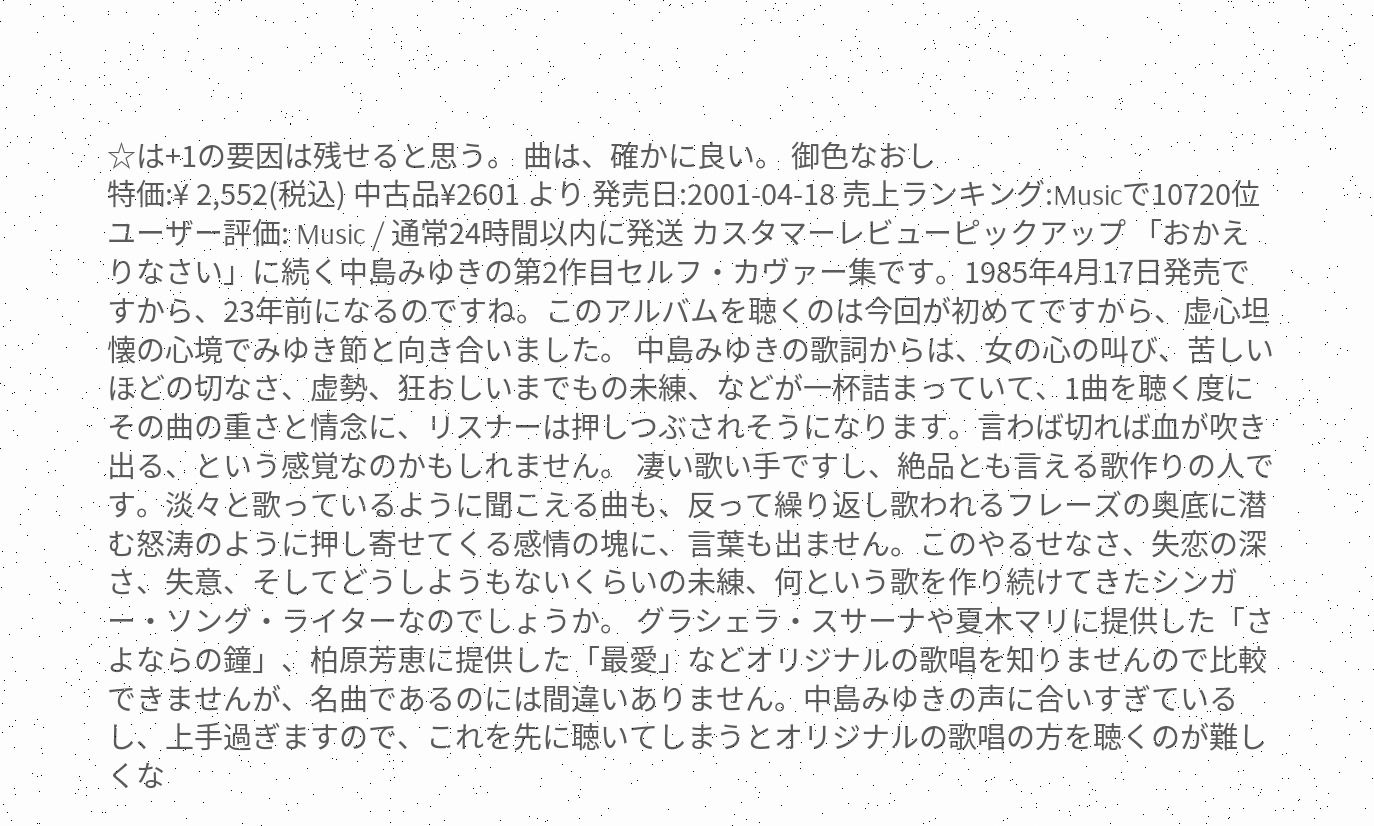☆は+1の要因は残せると思う。 曲は、確かに良い。 御色なおし
特価:¥ 2,552(税込) 中古品¥2601 より 発売日:2001-04-18 売上ランキング:Musicで10720位 ユーザー評価: Music / 通常24時間以内に発送 カスタマーレビューピックアップ 「おかえりなさい」に続く中島みゆきの第2作目セルフ・カヴァー集です。1985年4月17日発売ですから、23年前になるのですね。このアルバムを聴くのは今回が初めてですから、虚心坦懐の心境でみゆき節と向き合いました。 中島みゆきの歌詞からは、女の心の叫び、苦しいほどの切なさ、虚勢、狂おしいまでもの未練、などが一杯詰まっていて、1曲を聴く度にその曲の重さと情念に、リスナーは押しつぶされそうになります。言わば切れば血が吹き出る、という感覚なのかもしれません。 凄い歌い手ですし、絶品とも言える歌作りの人です。淡々と歌っているように聞こえる曲も、反って繰り返し歌われるフレーズの奥底に潜む怒涛のように押し寄せてくる感情の塊に、言葉も出ません。このやるせなさ、失恋の深さ、失意、そしてどうしようもないくらいの未練、何という歌を作り続けてきたシンガー・ソング・ライターなのでしょうか。 グラシェラ・スサーナや夏木マリに提供した「さよならの鐘」、柏原芳恵に提供した「最愛」などオリジナルの歌唱を知りませんので比較できませんが、名曲であるのには間違いありません。中島みゆきの声に合いすぎているし、上手過ぎますので、これを先に聴いてしまうとオリジナルの歌唱の方を聴くのが難しくな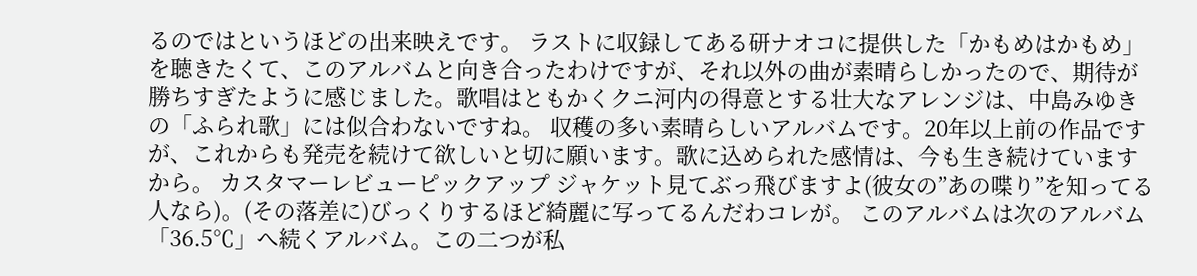るのではというほどの出来映えです。 ラストに収録してある研ナオコに提供した「かもめはかもめ」を聴きたくて、このアルバムと向き合ったわけですが、それ以外の曲が素晴らしかったので、期待が勝ちすぎたように感じました。歌唱はともかくクニ河内の得意とする壮大なアレンジは、中島みゆきの「ふられ歌」には似合わないですね。 収穫の多い素晴らしいアルバムです。20年以上前の作品ですが、これからも発売を続けて欲しいと切に願います。歌に込められた感情は、今も生き続けていますから。 カスタマーレビューピックアップ ジャケット見てぶっ飛びますよ(彼女の”あの喋り”を知ってる人なら)。(その落差に)びっくりするほど綺麗に写ってるんだわコレが。 このアルバムは次のアルバム「36.5℃」へ続くアルバム。この二つが私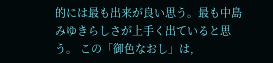的には最も出来が良い思う。最も中島みゆきらしさが上手く出ていると思う。 この「御色なおし」は,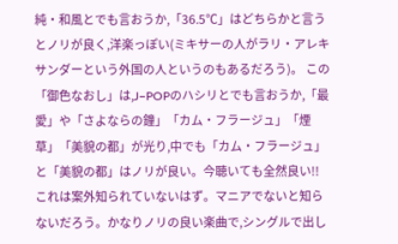純・和風とでも言おうか,「36.5℃」はどちらかと言うとノリが良く,洋楽っぽい(ミキサーの人がラリ・アレキサンダーという外国の人というのもあるだろう)。 この「御色なおし」は,J−POPのハシリとでも言おうか,「最愛」や「さよならの鐘」「カム・フラージュ」「煙草」「美貌の都」が光り,中でも「カム・フラージュ」と「美貌の都」はノリが良い。今聴いても全然良い!!これは案外知られていないはず。マニアでないと知らないだろう。かなりノリの良い楽曲で,シングルで出し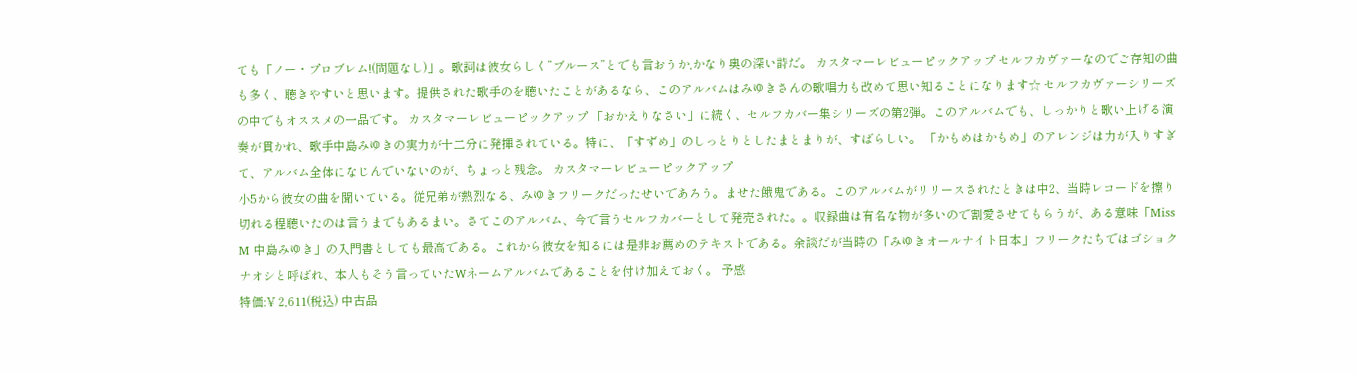ても「ノー・プロブレム!(問題なし)」。歌詞は彼女らしく”ブルース”とでも言おうか,かなり奥の深い詩だ。 カスタマーレビューピックアップ セルフカヴァーなのでご存知の曲も多く、聴きやすいと思います。提供された歌手のを聴いたことがあるなら、このアルバムはみゆきさんの歌唱力も改めて思い知ることになります☆ セルフカヴァーシリーズの中でもオススメの一品です。 カスタマーレビューピックアップ 「おかえりなさい」に続く、セルフカバー集シリーズの第2弾。このアルバムでも、しっかりと歌い上げる演奏が貫かれ、歌手中島みゆきの実力が十二分に発揮されている。特に、「すずめ」のしっとりとしたまとまりが、すばらしい。 「かもめはかもめ」のアレンジは力が入りすぎて、アルバム全体になじんでいないのが、ちょっと残念。 カスタマーレビューピックアップ
小5から彼女の曲を聞いている。従兄弟が熱烈なる、みゆきフリークだったせいであろう。ませた餓鬼である。このアルバムがリリースされたときは中2、当時レコードを擦り切れる程聴いたのは言うまでもあるまい。さてこのアルバム、今で言うセルフカバーとして発売された。。収録曲は有名な物が多いので割愛させてもらうが、ある意味「Miss M 中島みゆき」の入門書としても最高である。これから彼女を知るには是非お薦めのテキストである。余談だが当時の「みゆきオールナイト日本」フリークたちではゴショクナオシと呼ばれ、本人もそう言っていたWネームアルバムであることを付け加えておく。 予感
特価:¥ 2,611(税込) 中古品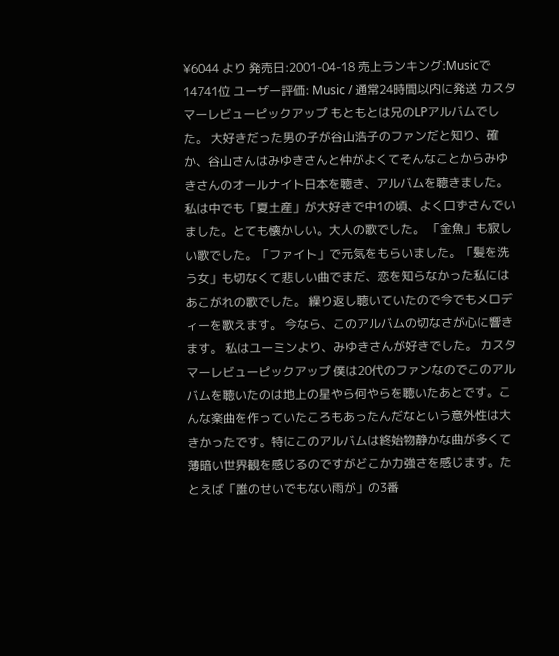¥6044 より 発売日:2001-04-18 売上ランキング:Musicで14741位 ユーザー評価: Music / 通常24時間以内に発送 カスタマーレビューピックアップ もともとは兄のLPアルバムでした。 大好きだった男の子が谷山浩子のファンだと知り、確か、谷山さんはみゆきさんと仲がよくてそんなことからみゆきさんのオールナイト日本を聴き、アルバムを聴きました。 私は中でも「夏土産」が大好きで中1の頃、よく口ずさんでいました。とても懐かしい。大人の歌でした。 「金魚」も寂しい歌でした。「ファイト」で元気をもらいました。「髪を洗う女」も切なくて悲しい曲でまだ、恋を知らなかった私にはあこがれの歌でした。 繰り返し聴いていたので今でもメロディーを歌えます。 今なら、このアルバムの切なさが心に響きます。 私はユーミンより、みゆきさんが好きでした。 カスタマーレビューピックアップ 僕は20代のファンなのでこのアルバムを聴いたのは地上の星やら何やらを聴いたあとです。こんな楽曲を作っていたころもあったんだなという意外性は大きかったです。特にこのアルバムは終始物静かな曲が多くて薄暗い世界観を感じるのですがどこか力強さを感じます。たとえば「誰のせいでもない雨が」の3番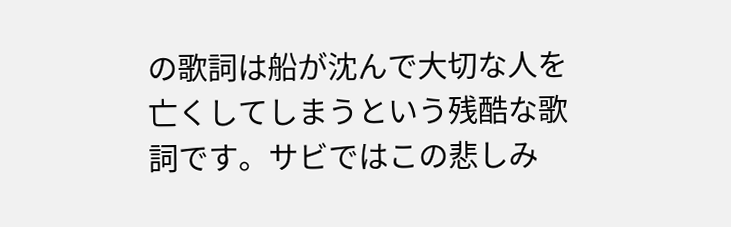の歌詞は船が沈んで大切な人を亡くしてしまうという残酷な歌詞です。サビではこの悲しみ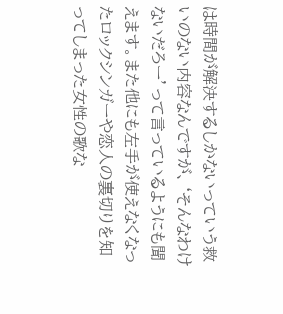は時間が解決するしかないっていう救いのない内容なんですが、‘そんなわけないだろー’って言っているようにも聞えます。また他にも左手が使えなくなったロックシンガーや恋人の裏切りを知ってしまった女性の歌な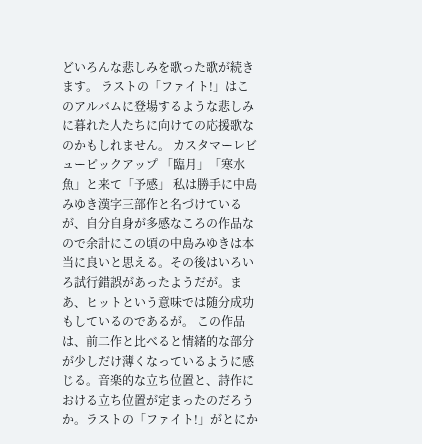どいろんな悲しみを歌った歌が続きます。 ラストの「ファイト!」はこのアルバムに登場するような悲しみに暮れた人たちに向けての応援歌なのかもしれません。 カスタマーレビューピックアップ 「臨月」「寒水魚」と来て「予感」 私は勝手に中島みゆき漢字三部作と名づけているが、自分自身が多感なころの作品なので余計にこの頃の中島みゆきは本当に良いと思える。その後はいろいろ試行錯誤があったようだが。まあ、ヒットという意味では随分成功もしているのであるが。 この作品は、前二作と比べると情緒的な部分が少しだけ薄くなっているように感じる。音楽的な立ち位置と、詩作における立ち位置が定まったのだろうか。ラストの「ファイト!」がとにか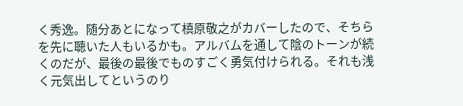く秀逸。随分あとになって槙原敬之がカバーしたので、そちらを先に聴いた人もいるかも。アルバムを通して陰のトーンが続くのだが、最後の最後でものすごく勇気付けられる。それも浅く元気出してというのり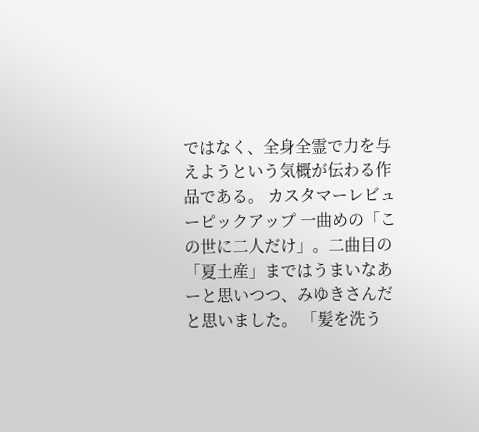ではなく、全身全霊で力を与えようという気概が伝わる作品である。 カスタマーレビューピックアップ 一曲めの「この世に二人だけ」。二曲目の「夏土産」まではうまいなあーと思いつつ、みゆきさんだと思いました。 「髪を洗う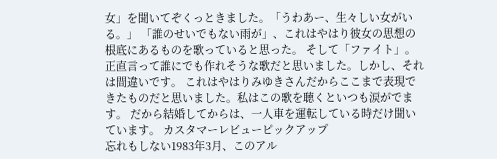女」を聞いてぞくっときました。「うわあー、生々しい女がいる。」 「誰のせいでもない雨が」、これはやはり彼女の思想の根底にあるものを歌っていると思った。 そして「ファイト」。正直言って誰にでも作れそうな歌だと思いました。しかし、それは間違いです。 これはやはりみゆきさんだからここまで表現できたものだと思いました。私はこの歌を聴くといつも涙がでます。 だから結婚してからは、一人車を運転している時だけ聞いています。 カスタマーレビューピックアップ
忘れもしない1983年3月、このアル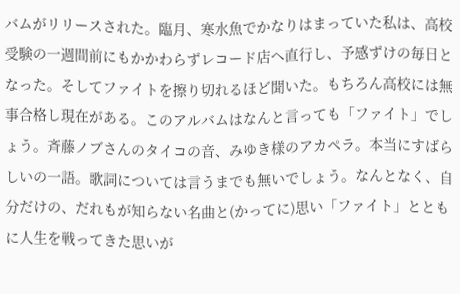バムがリリースされた。臨月、寒水魚でかなりはまっていた私は、高校受験の一週間前にもかかわらずレコード店へ直行し、予感ずけの毎日となった。そしてファイトを擦り切れるほど聞いた。もちろん高校には無事合格し現在がある。このアルバムはなんと言っても「ファイト」でしょう。斉藤ノブさんのタイコの音、みゆき様のアカペラ。本当にすばらしいの一語。歌詞については言うまでも無いでしょう。なんとなく、自分だけの、だれもが知らない名曲と(かってに)思い「ファイト」とともに人生を戦ってきた思いが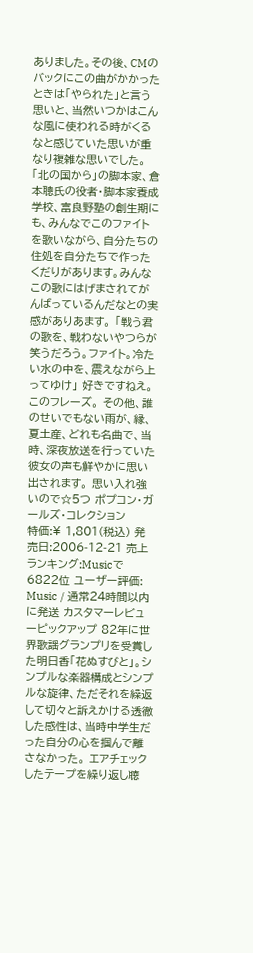ありました。その後、CMのバックにこの曲がかかったときは「やられた」と言う思いと、当然いつかはこんな風に使われる時がくるなと感じていた思いが重なり複雑な思いでした。「北の国から」の脚本家、倉本聰氏の役者・脚本家養成学校、富良野塾の創生期にも、みんなでこのファイトを歌いながら、自分たちの住処を自分たちで作ったくだりがあります。みんなこの歌にはげまされてがんばっているんだなとの実感がありあます。 「戦う君の歌を、戦わないやつらが笑うだろう。ファイト。冷たい水の中を、震えながら上ってゆけ」 好きですねえ。このフレーズ。 その他、誰のせいでもない雨が、縁、夏土産、どれも名曲で、当時、深夜放送を行っていた彼女の声も鮮やかに思い出されます。 思い入れ強いので☆5つ ポプコン・ガールズ・コレクション
特価:¥ 1,801(税込) 発売日:2006-12-21 売上ランキング:Musicで6822位 ユーザー評価: Music / 通常24時間以内に発送 カスタマーレビューピックアップ 82年に世界歌謡グランプリを受賞した明日香「花ぬすびと」。シンプルな楽器構成とシンプルな旋律、ただそれを繰返して切々と訴えかける透徹した感性は、当時中学生だった自分の心を掴んで離さなかった。 エアチェックしたテープを繰り返し聴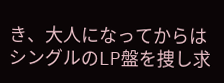き、大人になってからはシングルのLP盤を捜し求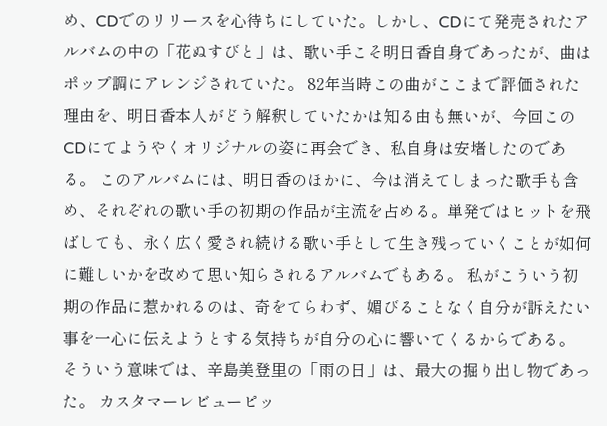め、CDでのリリースを心待ちにしていた。しかし、CDにて発売されたアルバムの中の「花ぬすびと」は、歌い手こそ明日香自身であったが、曲はポップ調にアレンジされていた。 82年当時この曲がここまで評価された理由を、明日香本人がどう解釈していたかは知る由も無いが、今回このCDにてようやくオリジナルの姿に再会でき、私自身は安堵したのである。 このアルバムには、明日香のほかに、今は消えてしまった歌手も含め、それぞれの歌い手の初期の作品が主流を占める。単発ではヒットを飛ばしても、永く広く愛され続ける歌い手として生き残っていくことが如何に難しいかを改めて思い知らされるアルバムでもある。 私がこういう初期の作品に惹かれるのは、奇をてらわず、媚びることなく自分が訴えたい事を一心に伝えようとする気持ちが自分の心に響いてくるからである。 そういう意味では、辛島美登里の「雨の日」は、最大の掘り出し物であった。 カスタマーレビューピッ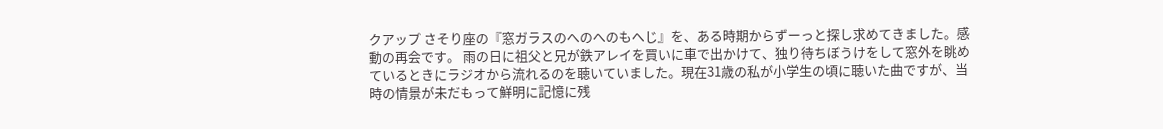クアップ さそり座の『窓ガラスのへのへのもへじ』を、ある時期からずーっと探し求めてきました。感動の再会です。 雨の日に祖父と兄が鉄アレイを買いに車で出かけて、独り待ちぼうけをして窓外を眺めているときにラジオから流れるのを聴いていました。現在31歳の私が小学生の頃に聴いた曲ですが、当時の情景が未だもって鮮明に記憶に残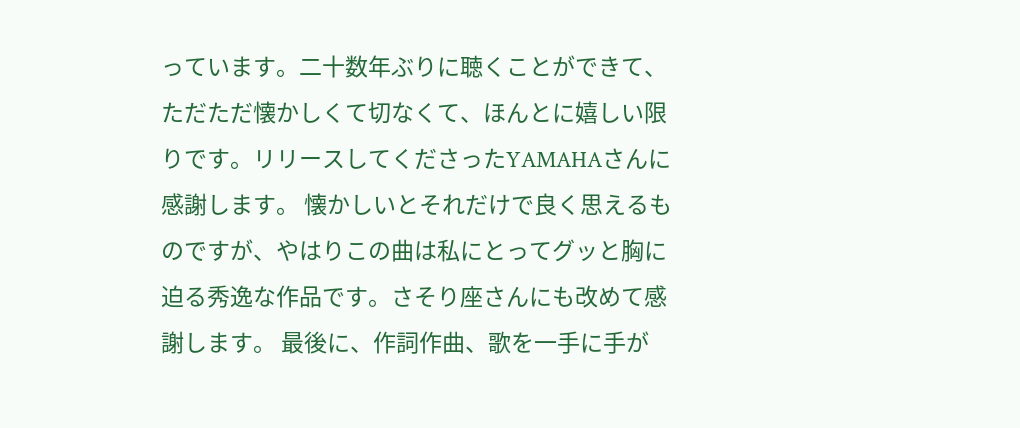っています。二十数年ぶりに聴くことができて、ただただ懐かしくて切なくて、ほんとに嬉しい限りです。リリースしてくださったYAMAHAさんに感謝します。 懐かしいとそれだけで良く思えるものですが、やはりこの曲は私にとってグッと胸に迫る秀逸な作品です。さそり座さんにも改めて感謝します。 最後に、作詞作曲、歌を一手に手が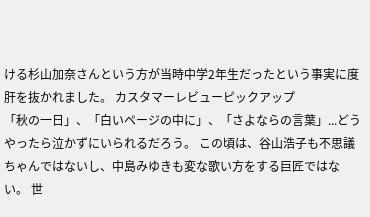ける杉山加奈さんという方が当時中学2年生だったという事実に度肝を抜かれました。 カスタマーレビューピックアップ
「秋の一日」、「白いページの中に」、「さよならの言葉」...どうやったら泣かずにいられるだろう。 この頃は、谷山浩子も不思議ちゃんではないし、中島みゆきも変な歌い方をする巨匠ではない。 世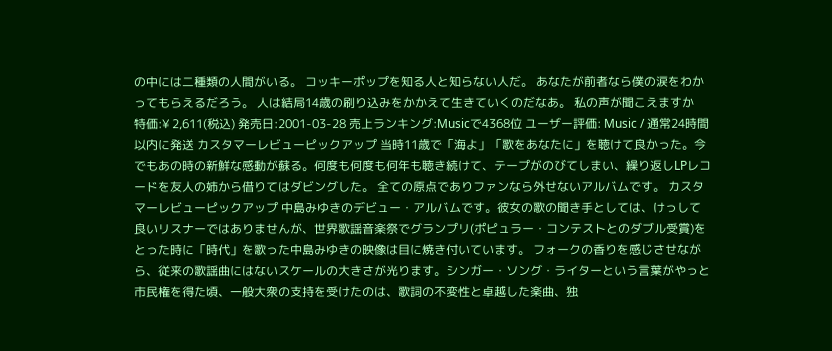の中には二種類の人間がいる。 コッキーポップを知る人と知らない人だ。 あなたが前者なら僕の涙をわかってもらえるだろう。 人は結局14歳の刷り込みをかかえて生きていくのだなあ。 私の声が聞こえますか
特価:¥ 2,611(税込) 発売日:2001-03-28 売上ランキング:Musicで4368位 ユーザー評価: Music / 通常24時間以内に発送 カスタマーレビューピックアップ 当時11歳で「海よ」「歌をあなたに」を聴けて良かった。今でもあの時の新鮮な感動が蘇る。何度も何度も何年も聴き続けて、テープがのびてしまい、繰り返しLPレコードを友人の姉から借りてはダビングした。 全ての原点でありファンなら外せないアルバムです。 カスタマーレビューピックアップ 中島みゆきのデビュー・アルバムです。彼女の歌の聞き手としては、けっして良いリスナーではありませんが、世界歌謡音楽祭でグランプリ(ポピュラー・コンテストとのダブル受賞)をとった時に「時代」を歌った中島みゆきの映像は目に焼き付いています。 フォークの香りを感じさせながら、従来の歌謡曲にはないスケールの大きさが光ります。シンガー・ソング・ライターという言葉がやっと市民権を得た頃、一般大衆の支持を受けたのは、歌詞の不変性と卓越した楽曲、独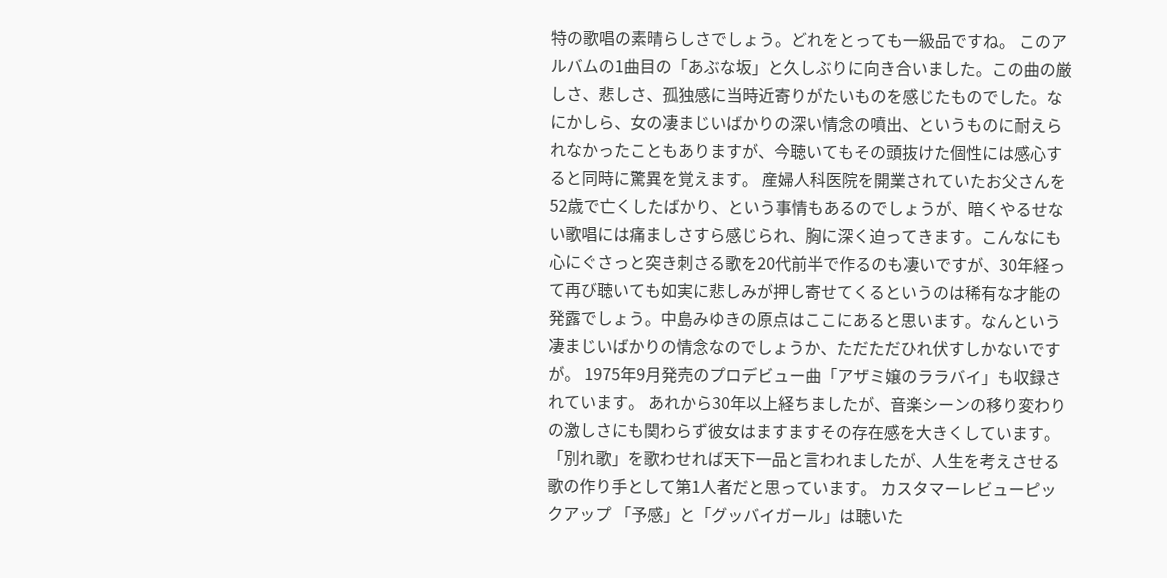特の歌唱の素晴らしさでしょう。どれをとっても一級品ですね。 このアルバムの1曲目の「あぶな坂」と久しぶりに向き合いました。この曲の厳しさ、悲しさ、孤独感に当時近寄りがたいものを感じたものでした。なにかしら、女の凄まじいばかりの深い情念の噴出、というものに耐えられなかったこともありますが、今聴いてもその頭抜けた個性には感心すると同時に驚異を覚えます。 産婦人科医院を開業されていたお父さんを52歳で亡くしたばかり、という事情もあるのでしょうが、暗くやるせない歌唱には痛ましさすら感じられ、胸に深く迫ってきます。こんなにも心にぐさっと突き刺さる歌を20代前半で作るのも凄いですが、30年経って再び聴いても如実に悲しみが押し寄せてくるというのは稀有な才能の発露でしょう。中島みゆきの原点はここにあると思います。なんという凄まじいばかりの情念なのでしょうか、ただただひれ伏すしかないですが。 1975年9月発売のプロデビュー曲「アザミ嬢のララバイ」も収録されています。 あれから30年以上経ちましたが、音楽シーンの移り変わりの激しさにも関わらず彼女はますますその存在感を大きくしています。「別れ歌」を歌わせれば天下一品と言われましたが、人生を考えさせる歌の作り手として第1人者だと思っています。 カスタマーレビューピックアップ 「予感」と「グッバイガール」は聴いた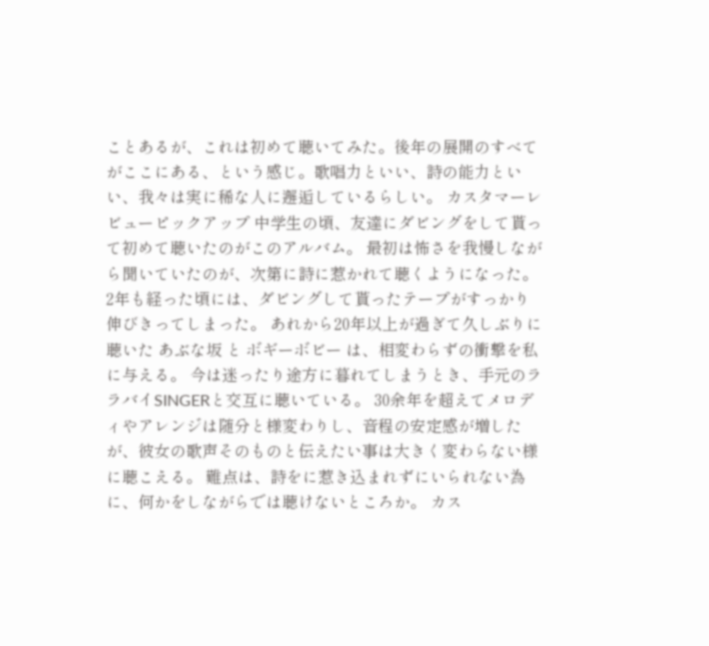ことあるが、これは初めて聴いてみた。後年の展開のすべてがここにある、という感じ。歌唱力といい、詩の能力といい、我々は実に稀な人に邂逅しているらしい。 カスタマーレビューピックアップ 中学生の頃、友達にダビングをして貰って初めて聴いたのがこのアルバム。 最初は怖さを我慢しながら聞いていたのが、次第に詩に惹かれて聴くようになった。 2年も経った頃には、ダビングして貰ったテープがすっかり伸びきってしまった。 あれから20年以上が過ぎて久しぶりに聴いた あぶな坂 と ボギーボビー は、相変わらずの衝撃を私に与える。 今は迷ったり途方に暮れてしまうとき、手元のララバイSINGERと交互に聴いている。 30余年を超えてメロディやアレンジは随分と様変わりし、音程の安定感が増したが、彼女の歌声そのものと伝えたい事は大きく変わらない様に聴こえる。 難点は、詩をに惹き込まれずにいられない為に、何かをしながらでは聴けないところか。 カス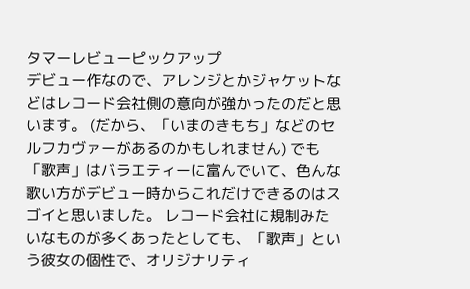タマーレビューピックアップ
デビュー作なので、アレンジとかジャケットなどはレコード会社側の意向が強かったのだと思います。 (だから、「いまのきもち」などのセルフカヴァーがあるのかもしれません) でも「歌声」はバラエティーに富んでいて、色んな歌い方がデビュー時からこれだけできるのはスゴイと思いました。 レコード会社に規制みたいなものが多くあったとしても、「歌声」という彼女の個性で、オリジナリティ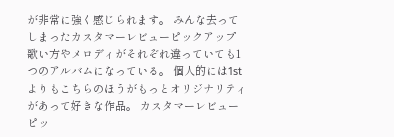が非常に強く感じられます。 みんな去ってしまったカスタマーレビューピックアップ 歌い方やメロディがそれぞれ違っていても1つのアルバムになっている。 個人的には1stよりもこちらのほうがもっとオリジナリティがあって好きな作品。 カスタマーレビューピッ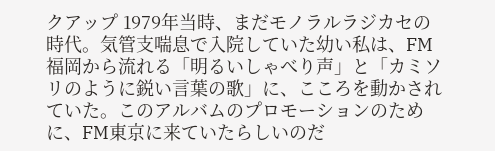クアップ 1979年当時、まだモノラルラジカセの時代。気管支喘息で入院していた幼い私は、FM福岡から流れる「明るいしゃべり声」と「カミソリのように鋭い言葉の歌」に、こころを動かされていた。このアルバムのプロモーションのために、FM東京に来ていたらしいのだ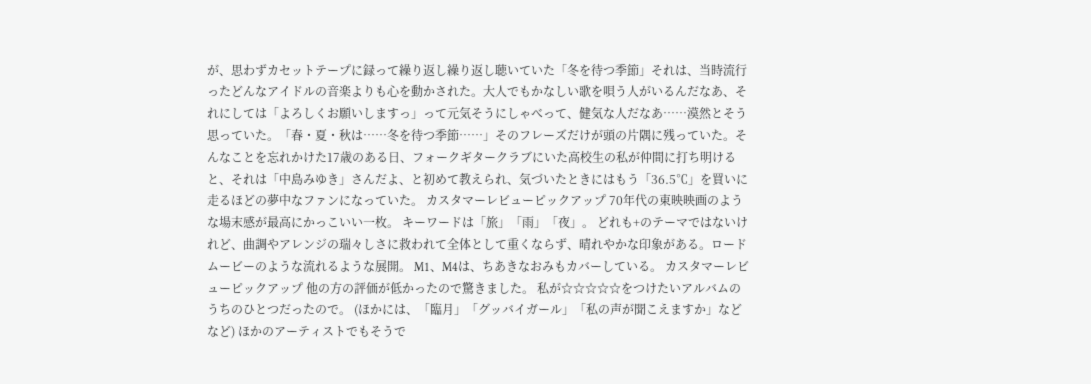が、思わずカセットテープに録って繰り返し繰り返し聴いていた「冬を待つ季節」それは、当時流行ったどんなアイドルの音楽よりも心を動かされた。大人でもかなしい歌を唄う人がいるんだなあ、それにしては「よろしくお願いしますっ」って元気そうにしゃべって、健気な人だなあ……漠然とそう思っていた。「春・夏・秋は……冬を待つ季節……」そのフレーズだけが頭の片隅に残っていた。そんなことを忘れかけた17歳のある日、フォークギタークラブにいた高校生の私が仲間に打ち明けると、それは「中島みゆき」さんだよ、と初めて教えられ、気づいたときにはもう「36.5℃」を買いに走るほどの夢中なファンになっていた。 カスタマーレビューピックアップ 70年代の東映映画のような場末感が最高にかっこいい一枚。 キーワードは「旅」「雨」「夜」。 どれも+のテーマではないけれど、曲調やアレンジの瑞々しさに救われて全体として重くならず、晴れやかな印象がある。ロードムービーのような流れるような展開。 M1、M4は、ちあきなおみもカバーしている。 カスタマーレビューピックアップ 他の方の評価が低かったので驚きました。 私が☆☆☆☆☆をつけたいアルバムのうちのひとつだったので。 (ほかには、「臨月」「グッバイガール」「私の声が聞こえますか」などなど) ほかのアーティストでもそうで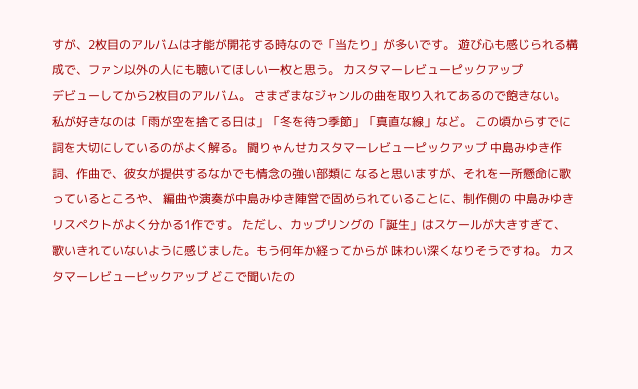すが、2枚目のアルバムは才能が開花する時なので「当たり」が多いです。 遊び心も感じられる構成で、ファン以外の人にも聴いてほしい一枚と思う。 カスタマーレビューピックアップ
デビューしてから2枚目のアルバム。 さまざまなジャンルの曲を取り入れてあるので飽きない。 私が好きなのは「雨が空を捨てる日は」「冬を待つ季節」「真直な線」など。 この頃からすでに詞を大切にしているのがよく解る。 闘りゃんせカスタマーレビューピックアップ 中島みゆき作詞、作曲で、彼女が提供するなかでも情念の強い部類に なると思いますが、それを一所懸命に歌っているところや、 編曲や演奏が中島みゆき陣営で固められていることに、制作側の 中島みゆきリスペクトがよく分かる1作です。 ただし、カップリングの「誕生」はスケールが大きすぎて、 歌いきれていないように感じました。もう何年か経ってからが 味わい深くなりそうですね。 カスタマーレビューピックアップ どこで聞いたの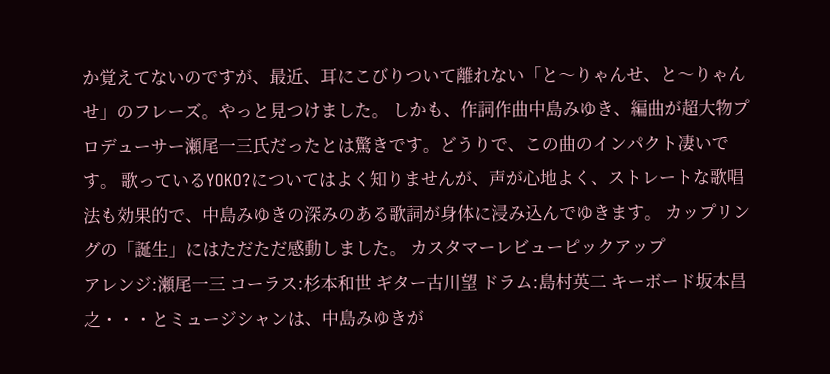か覚えてないのですが、最近、耳にこびりついて離れない「と〜りゃんせ、と〜りゃんせ」のフレーズ。やっと見つけました。 しかも、作詞作曲中島みゆき、編曲が超大物プロデューサー瀬尾一三氏だったとは驚きです。どうりで、この曲のインパクト凄いです。 歌っているYOKO?についてはよく知りませんが、声が心地よく、ストレートな歌唱法も効果的で、中島みゆきの深みのある歌詞が身体に浸み込んでゆきます。 カップリングの「誕生」にはただただ感動しました。 カスタマーレビューピックアップ
アレンジ:瀬尾一三 コーラス:杉本和世 ギター古川望 ドラム:島村英二 キーボード坂本昌之・・・とミュージシャンは、中島みゆきが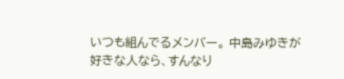いつも組んでるメンバー。 中島みゆきが好きな人なら、すんなり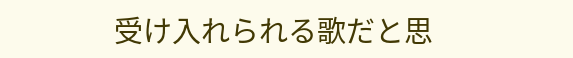受け入れられる歌だと思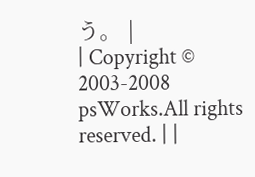う。 |
| Copyright © 2003-2008 psWorks.All rights reserved. | |